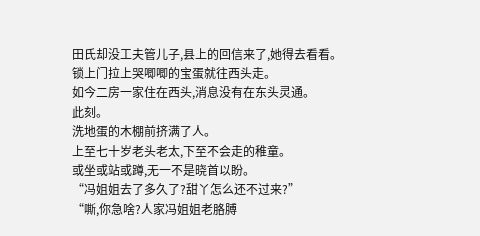田氏却没工夫管儿子,县上的回信来了,她得去看看。
锁上门拉上哭唧唧的宝蛋就往西头走。
如今二房一家住在西头,消息没有在东头灵通。
此刻。
洗地蛋的木棚前挤满了人。
上至七十岁老头老太,下至不会走的稚童。
或坐或站或蹲,无一不是晓首以盼。
“冯姐姐去了多久了?甜丫怎么还不过来?”
“嘶,你急啥?人家冯姐姐老胳膊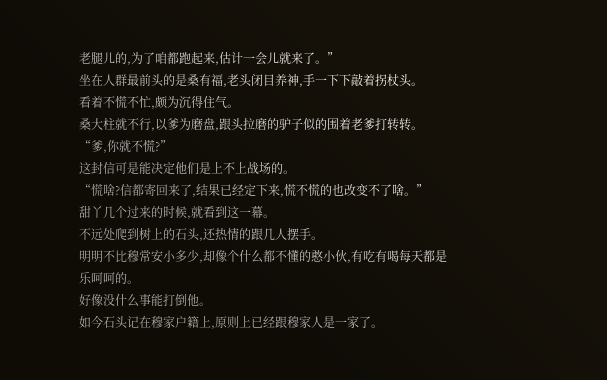老腿儿的,为了咱都跑起来,估计一会儿就来了。”
坐在人群最前头的是桑有福,老头闭目养神,手一下下敲着拐杖头。
看着不慌不忙,颇为沉得住气。
桑大柱就不行,以爹为磨盘,跟头拉磨的驴子似的围着老爹打转转。
“爹,你就不慌?”
这封信可是能决定他们是上不上战场的。
“慌啥?信都寄回来了,结果已经定下来,慌不慌的也改变不了啥。”
甜丫几个过来的时候,就看到这一幕。
不远处爬到树上的石头,还热情的跟几人摆手。
明明不比穆常安小多少,却像个什么都不懂的憨小伙,有吃有喝每天都是乐呵呵的。
好像没什么事能打倒他。
如今石头记在穆家户籍上,原则上已经跟穆家人是一家了。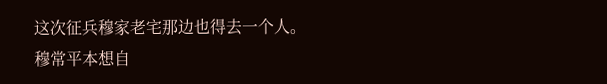这次征兵穆家老宅那边也得去一个人。
穆常平本想自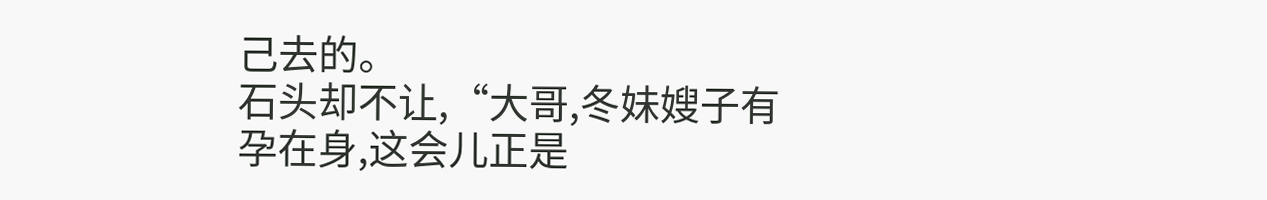己去的。
石头却不让,“大哥,冬妹嫂子有孕在身,这会儿正是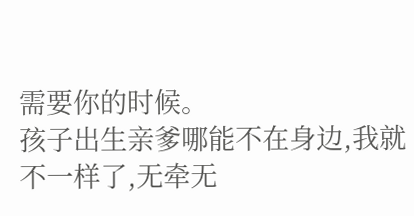需要你的时候。
孩子出生亲爹哪能不在身边,我就不一样了,无牵无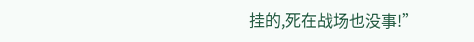挂的,死在战场也没事!”